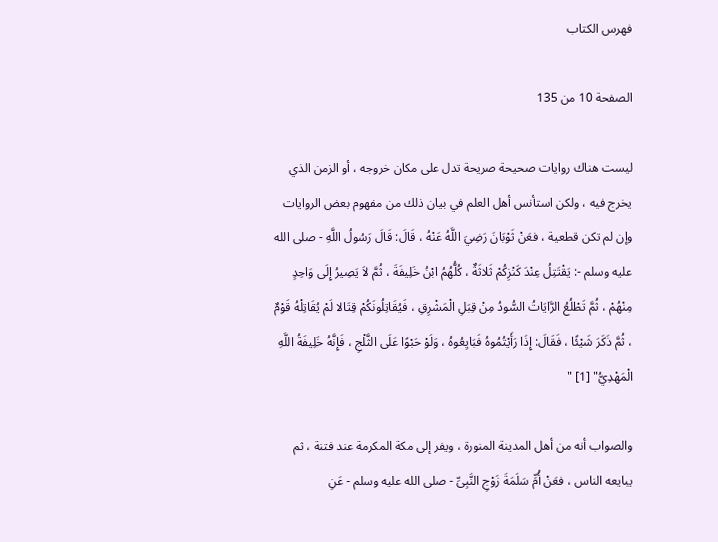فهرس الكتاب

الصفحة 10 من 135

ليست هناك روايات صحيحة صريحة تدل على مكان خروجه ، أو الزمن الذي يخرج فيه ، ولكن استأنس أهل العلم في بيان ذلك من مفهوم بعض الروايات وإن لم تكن قطعية ، فعَنْ ثَوْبَانَ رَضِيَ اللَّهُ عَنْهُ ، قَالَ: قَالَ رَسُولُ اللَّهِ - صلى الله عليه وسلم -: يَقْتَتِلُ عِنْدَ كَنْزِكُمْ ثَلاثَةٌ ، كُلُّهُمُ ابْنُ خَلِيفَةَ ، ثُمَّ لاَ يَصِيرُ إِلَى وَاحِدٍ مِنْهُمْ ، ثُمَّ تَطْلُعُ الرَّايَاتُ السُّودُ مِنْ قِبَلِ الْمَشْرِقِ ، فَيُقَاتِلُونَكُمْ قِتَالا لَمْ يُقَاتِلْهُ قَوْمٌ ، ثُمَّ ذَكَرَ شَيْئًا ، فَقَالَ: إِذَا رَأَيْتُمُوهُ فَبَايِعُوهُ ، وَلَوْ حَبْوًا عَلَى الثَّلْجِ ، فَإِنَّهُ خَلِيفَةُ اللَّهِ الْمَهْدِيُّ" [1] "

والصواب أنه من أهل المدينة المنورة ، ويفر إلى مكة المكرمة عند فتنة ، ثم يبايعه الناس ، فعَنْ أُمِّ سَلَمَةَ زَوْجِ النَّبِىِّ - صلى الله عليه وسلم - عَنِ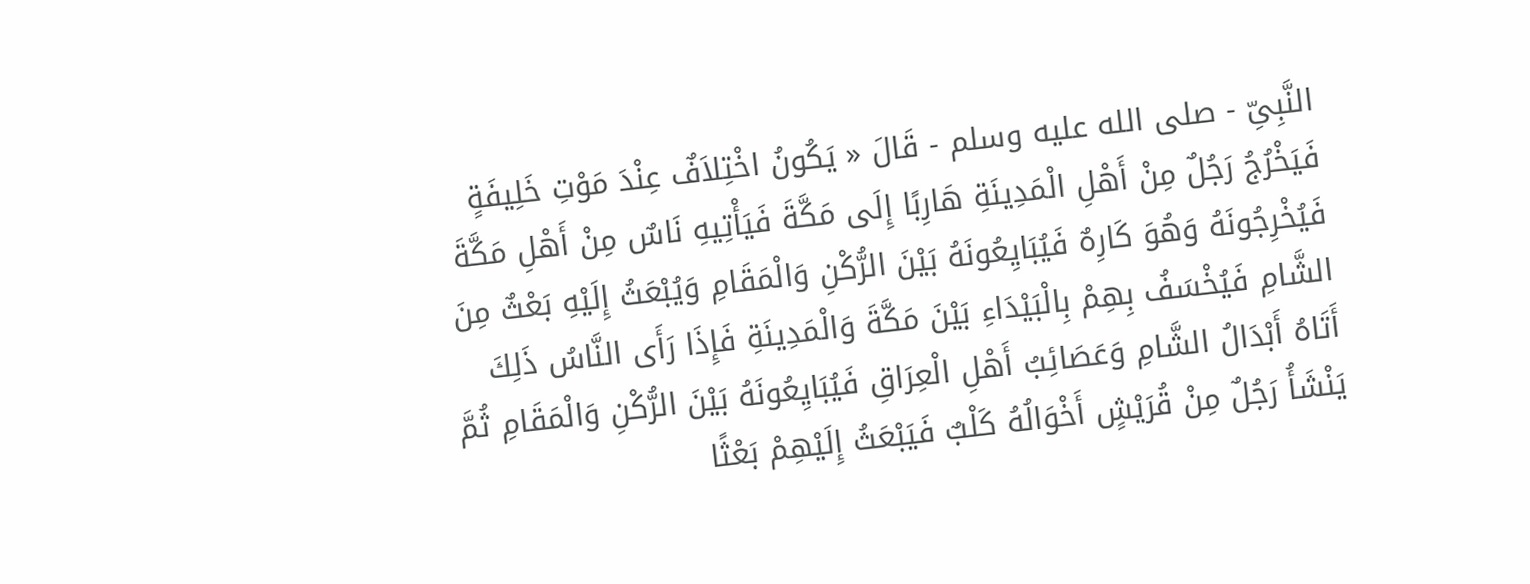النَّبِىِّ - صلى الله عليه وسلم - قَالَ « يَكُونُ اخْتِلاَفٌ عِنْدَ مَوْتِ خَلِيفَةٍ فَيَخْرُجُ رَجُلٌ مِنْ أَهْلِ الْمَدِينَةِ هَارِبًا إِلَى مَكَّةَ فَيَأْتِيهِ نَاسٌ مِنْ أَهْلِ مَكَّةَ فَيُخْرِجُونَهُ وَهُوَ كَارِهٌ فَيُبَايِعُونَهُ بَيْنَ الرُّكْنِ وَالْمَقَامِ وَيُبْعَثُ إِلَيْهِ بَعْثٌ مِنَ الشَّامِ فَيُخْسَفُ بِهِمْ بِالْبَيْدَاءِ بَيْنَ مَكَّةَ وَالْمَدِينَةِ فَإِذَا رَأَى النَّاسُ ذَلِكَ أَتَاهُ أَبْدَالُ الشَّامِ وَعَصَائِبُ أَهْلِ الْعِرَاقِ فَيُبَايِعُونَهُ بَيْنَ الرُّكْنِ وَالْمَقَامِ ثُمَّ يَنْشَأُ رَجُلٌ مِنْ قُرَيْشٍ أَخْوَالُهُ كَلْبٌ فَيَبْعَثُ إِلَيْهِمْ بَعْثًا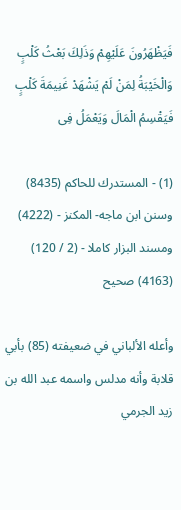فَيَظْهَرُونَ عَلَيْهِمْ وَذَلِكَ بَعْثُ كَلْبٍ وَالْخَيْبَةُ لِمَنْ لَمْ يَشْهَدْ غَنِيمَةَ كَلْبٍ فَيَقْسِمُ الْمَالَ وَيَعْمَلُ فِى

(1) - المستدرك للحاكم (8435) وسنن ابن ماجه- المكنز - (4222) ومسند البزار كاملا - (2 / 120) (4163) صحيح

وأعله الألباني في ضعيفته (85) بأبي قلابة وأنه مدلس واسمه عبد الله بن زيد الجرمي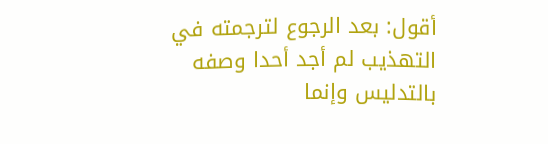أقول: بعد الرجوع لترجمته في التهذيب لم أجد أحدا وصفه بالتدليس وإنما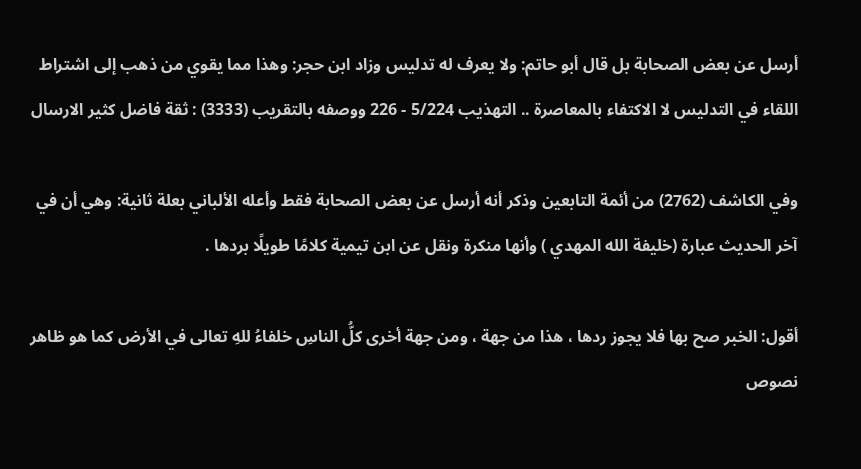أرسل عن بعض الصحابة بل قال أبو حاتم: ولا يعرف له تدليس وزاد ابن حجر: وهذا مما يقوي من ذهب إلى اشتراط اللقاء في التدليس لا الاكتفاء بالمعاصرة .. التهذيب 5/224 - 226 ووصفه بالتقريب (3333) : ثقة فاضل كثير الارسال

وفي الكاشف (2762) من أئمة التابعين وذكر أنه أرسل عن بعض الصحابة فقط وأعله الألباني بعلة ثانية: وهي أن في آخر الحديث عبارة (خليفة الله المهدي ) وأنها منكرة ونقل عن ابن تيمية كلامًا طويلًا بردها .

أقول: الخبر صح بها فلا يجوز ردها ، هذا من جهة ، ومن جهة أخرى كلُّ الناسِ خلفاءُ للهِ تعالى في الأرض كما هو ظاهر نصوص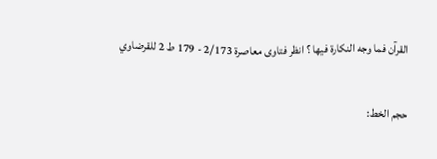القرآن فما وجه النكارة فيها ؟ انظر فتاوى معاصرة 2/173 - 179 ط 2 للقرضاوي

حجم الخط: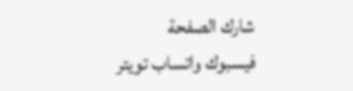شارك الصفحة
فيسبوك واتساب تويتر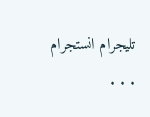تليجرام انستجرام
. . .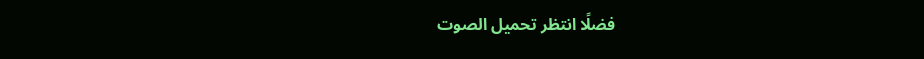فضلًا انتظر تحميل الصوت